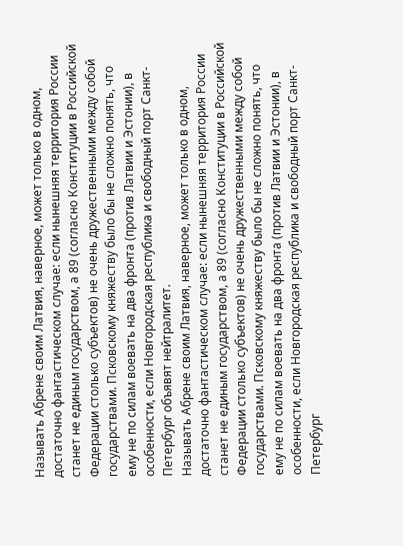Называть Абрене своим Латвия, наверное, может только в одном, достаточно фантастическом случае: если нынешняя территория России станет не единым государством, а 89 (согласно Конституции в Российской Федерации столько субъектов) не очень дружественными между собой государствами. Псковскому княжеству было бы не сложно понять, что ему не по силам воевать на два фронта (против Латвии и Эстонии), в особенности, если Новгородская республика и свободный порт Санкт-Петербург объявят нейтралитет.
Называть Абрене своим Латвия, наверное, может только в одном, достаточно фантастическом случае: если нынешняя территория России станет не единым государством, а 89 (согласно Конституции в Российской Федерации столько субъектов) не очень дружественными между собой государствами. Псковскому княжеству было бы не сложно понять, что ему не по силам воевать на два фронта (против Латвии и Эстонии), в особенности, если Новгородская республика и свободный порт Санкт-Петербург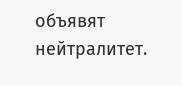объявят нейтралитет.